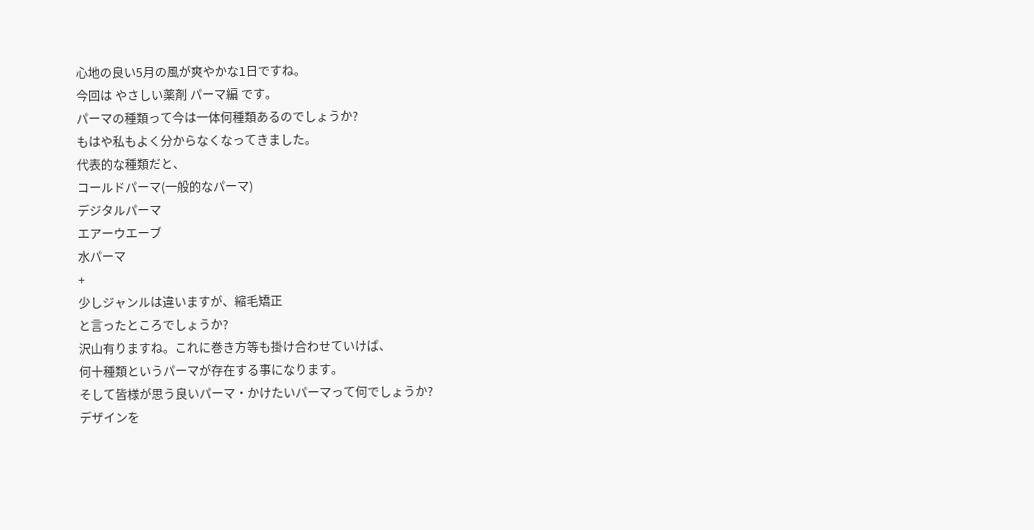心地の良い5月の風が爽やかな1日ですね。
今回は やさしい薬剤 パーマ編 です。
パーマの種類って今は一体何種類あるのでしょうか?
もはや私もよく分からなくなってきました。
代表的な種類だと、
コールドパーマ(一般的なパーマ)
デジタルパーマ
エアーウエーブ
水パーマ
+
少しジャンルは違いますが、縮毛矯正
と言ったところでしょうか?
沢山有りますね。これに巻き方等も掛け合わせていけば、
何十種類というパーマが存在する事になります。
そして皆様が思う良いパーマ・かけたいパーマって何でしょうか?
デザインを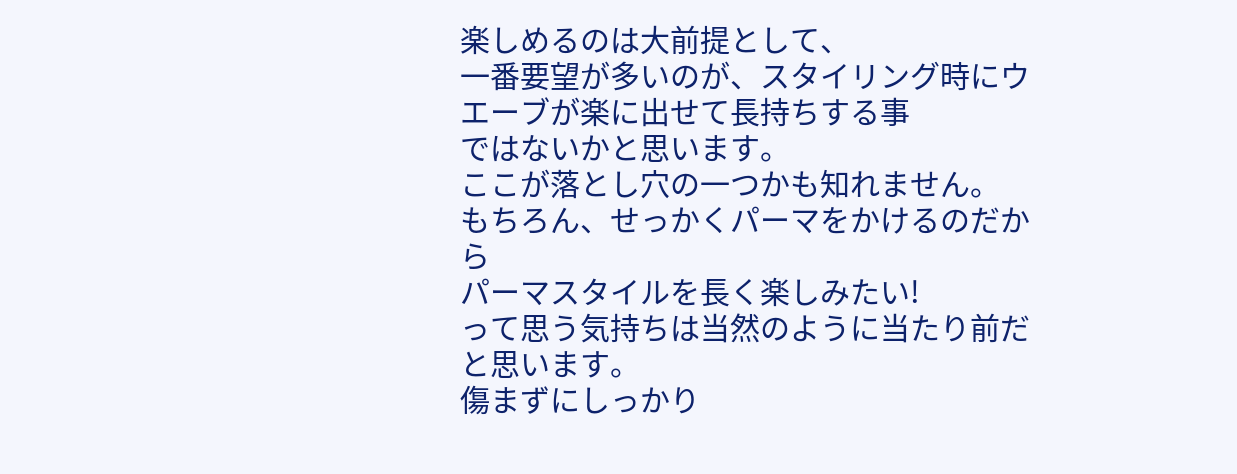楽しめるのは大前提として、
一番要望が多いのが、スタイリング時にウエーブが楽に出せて長持ちする事
ではないかと思います。
ここが落とし穴の一つかも知れません。
もちろん、せっかくパーマをかけるのだから
パーマスタイルを長く楽しみたい!
って思う気持ちは当然のように当たり前だと思います。
傷まずにしっかり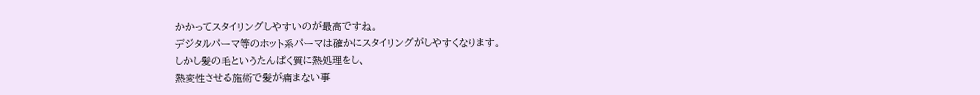かかってスタイリングしやすいのが最高ですね。
デジタルパーマ等のホット系パーマは確かにスタイリングがしやすくなります。
しかし髪の毛というたんぱく質に熱処理をし、
熱変性させる施術で髪が痛まない事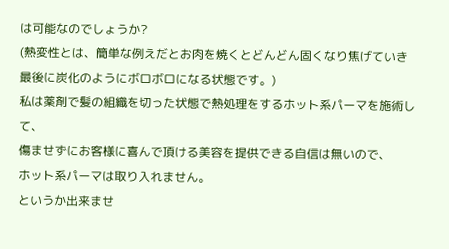は可能なのでしょうか?
(熱変性とは、簡単な例えだとお肉を焼くとどんどん固くなり焦げていき
最後に炭化のようにボロボロになる状態です。)
私は薬剤で髪の組織を切った状態で熱処理をするホット系パーマを施術して、
傷ませずにお客様に喜んで頂ける美容を提供できる自信は無いので、
ホット系パーマは取り入れません。
というか出来ませ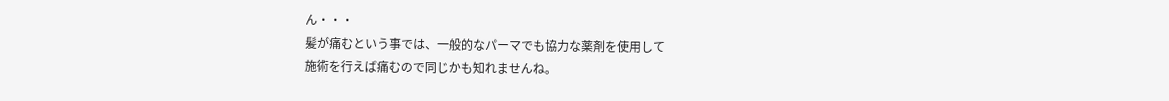ん・・・
髪が痛むという事では、一般的なパーマでも協力な薬剤を使用して
施術を行えば痛むので同じかも知れませんね。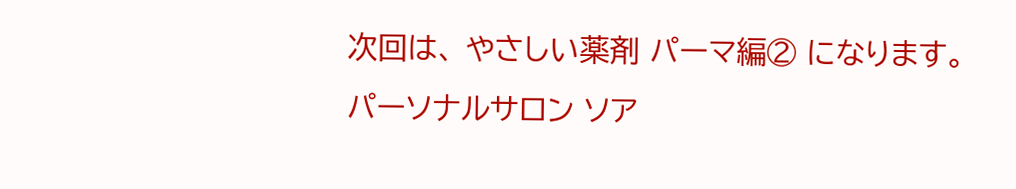次回は、 やさしい薬剤 パーマ編② になります。
パーソナルサロン ソア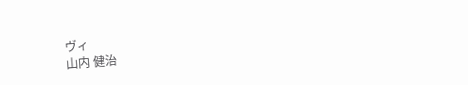ヴィ
山内 健治